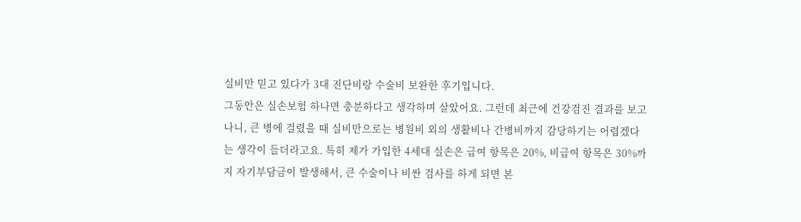실비만 믿고 있다가 3대 진단비랑 수술비 보완한 후기입니다.
그동안은 실손보험 하나면 충분하다고 생각하며 살았어요. 그런데 최근에 건강검진 결과를 보고 나니, 큰 병에 걸렸을 때 실비만으로는 병원비 외의 생활비나 간병비까지 감당하기는 어렵겠다는 생각이 들더라고요. 특히 제가 가입한 4세대 실손은 급여 항목은 20%, 비급여 항목은 30%까지 자기부담금이 발생해서, 큰 수술이나 비싼 검사를 하게 되면 본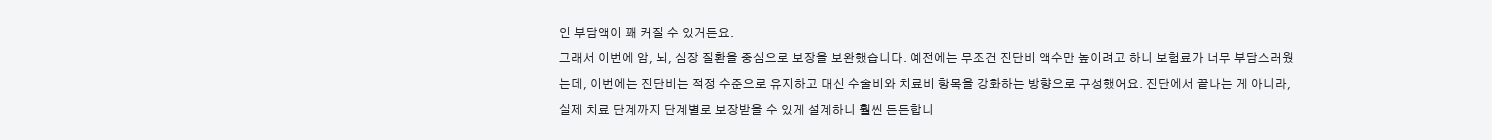인 부담액이 꽤 커질 수 있거든요.
그래서 이번에 암, 뇌, 심장 질환을 중심으로 보장을 보완했습니다. 예전에는 무조건 진단비 액수만 높이려고 하니 보험료가 너무 부담스러웠는데, 이번에는 진단비는 적정 수준으로 유지하고 대신 수술비와 치료비 항목을 강화하는 방향으로 구성했어요. 진단에서 끝나는 게 아니라, 실제 치료 단계까지 단계별로 보장받을 수 있게 설계하니 훨씬 든든합니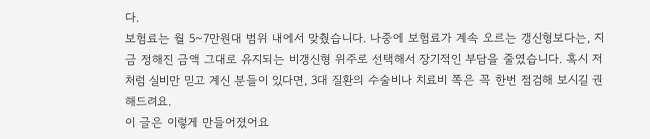다.
보험료는 월 5~7만원대 범위 내에서 맞췄습니다. 나중에 보험료가 계속 오르는 갱신형보다는, 지금 정해진 금액 그대로 유지되는 비갱신형 위주로 선택해서 장기적인 부담을 줄였습니다. 혹시 저처럼 실비만 믿고 계신 분들이 있다면, 3대 질환의 수술비나 치료비 쪽은 꼭 한번 점검해 보시길 권해드려요.
이 글은 이렇게 만들어졌어요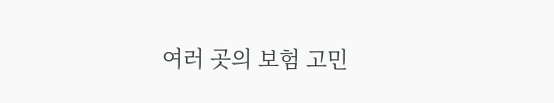여러 곳의 보험 고민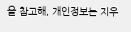을 참고해, 개인정보는 지우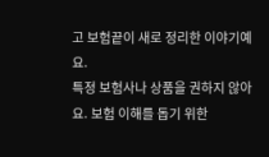고 보험끝이 새로 정리한 이야기예요.
특정 보험사나 상품을 권하지 않아요. 보험 이해를 돕기 위한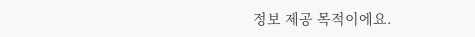정보 제공 목적이에요.